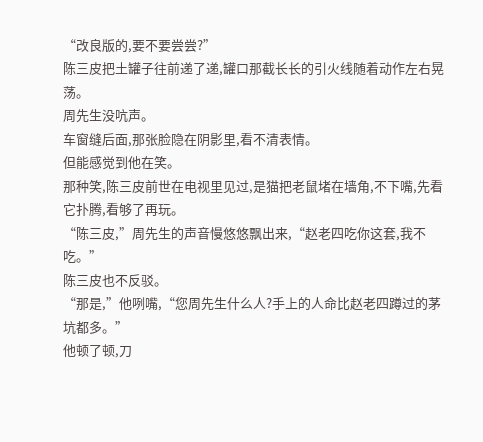“改良版的,要不要尝尝?”
陈三皮把土罐子往前递了递,罐口那截长长的引火线随着动作左右晃荡。
周先生没吭声。
车窗缝后面,那张脸隐在阴影里,看不清表情。
但能感觉到他在笑。
那种笑,陈三皮前世在电视里见过,是猫把老鼠堵在墙角,不下嘴,先看它扑腾,看够了再玩。
“陈三皮,”周先生的声音慢悠悠飘出来,“赵老四吃你这套,我不吃。”
陈三皮也不反驳。
“那是,”他咧嘴,“您周先生什么人?手上的人命比赵老四蹲过的茅坑都多。”
他顿了顿,刀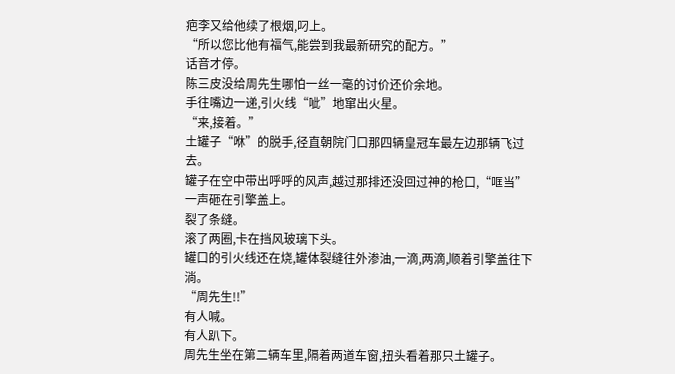疤李又给他续了根烟,叼上。
“所以您比他有福气,能尝到我最新研究的配方。”
话音才停。
陈三皮没给周先生哪怕一丝一毫的讨价还价余地。
手往嘴边一递,引火线“呲”地窜出火星。
“来,接着。”
土罐子“咻”的脱手,径直朝院门口那四辆皇冠车最左边那辆飞过去。
罐子在空中带出呼呼的风声,越过那排还没回过神的枪口,“哐当”一声砸在引擎盖上。
裂了条缝。
滚了两圈,卡在挡风玻璃下头。
罐口的引火线还在烧,罐体裂缝往外渗油,一滴,两滴,顺着引擎盖往下淌。
“周先生!!”
有人喊。
有人趴下。
周先生坐在第二辆车里,隔着两道车窗,扭头看着那只土罐子。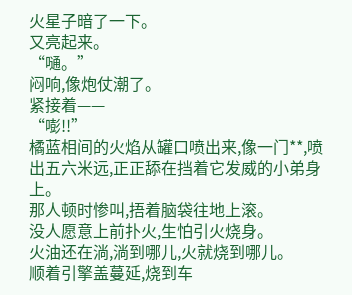火星子暗了一下。
又亮起来。
“嗵。”
闷响,像炮仗潮了。
紧接着——
“嘭!!”
橘蓝相间的火焰从罐口喷出来,像一门**,喷出五六米远,正正舔在挡着它发威的小弟身上。
那人顿时惨叫,捂着脑袋往地上滚。
没人愿意上前扑火,生怕引火烧身。
火油还在淌,淌到哪儿,火就烧到哪儿。
顺着引擎盖蔓延,烧到车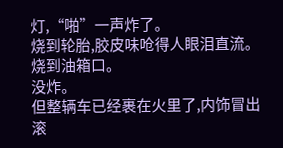灯,“啪”一声炸了。
烧到轮胎,胶皮味呛得人眼泪直流。
烧到油箱口。
没炸。
但整辆车已经裹在火里了,内饰冒出滚